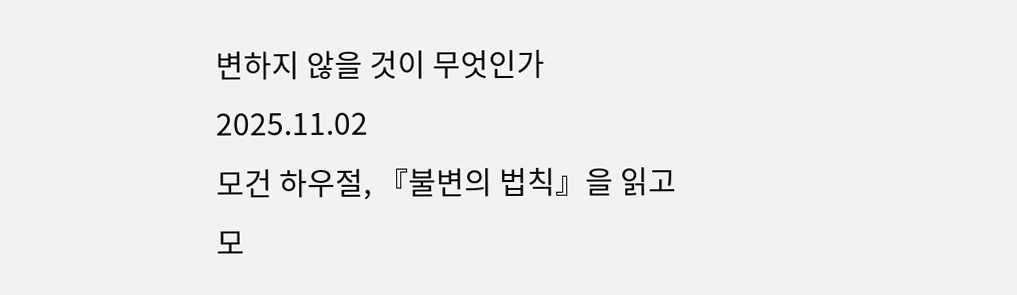변하지 않을 것이 무엇인가
2025.11.02
모건 하우절, 『불변의 법칙』을 읽고
모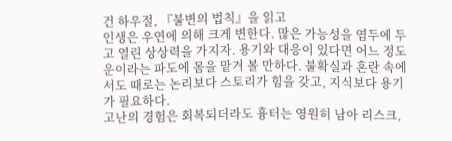건 하우절, 『불변의 법칙』을 읽고
인생은 우연에 의해 크게 변한다. 많은 가능성을 염두에 두고 열린 상상력을 가지자. 용기와 대응이 있다면 어느 정도 운이라는 파도에 몸을 맡겨 볼 만하다. 불확실과 혼란 속에서도 때로는 논리보다 스토리가 힘을 갖고, 지식보다 용기가 필요하다.
고난의 경험은 회복되더라도 흉터는 영원히 남아 리스크,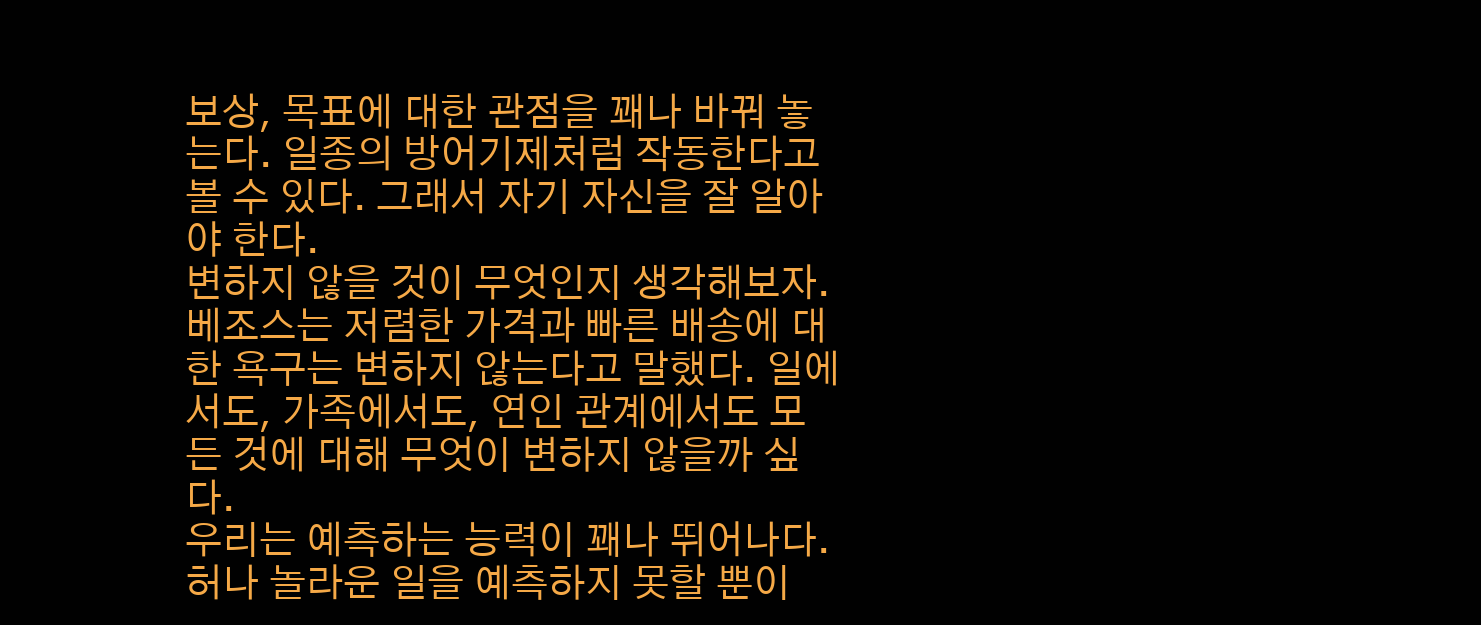보상, 목표에 대한 관점을 꽤나 바꿔 놓는다. 일종의 방어기제처럼 작동한다고 볼 수 있다. 그래서 자기 자신을 잘 알아야 한다.
변하지 않을 것이 무엇인지 생각해보자. 베조스는 저렴한 가격과 빠른 배송에 대한 욕구는 변하지 않는다고 말했다. 일에서도, 가족에서도, 연인 관계에서도 모든 것에 대해 무엇이 변하지 않을까 싶다.
우리는 예측하는 능력이 꽤나 뛰어나다. 허나 놀라운 일을 예측하지 못할 뿐이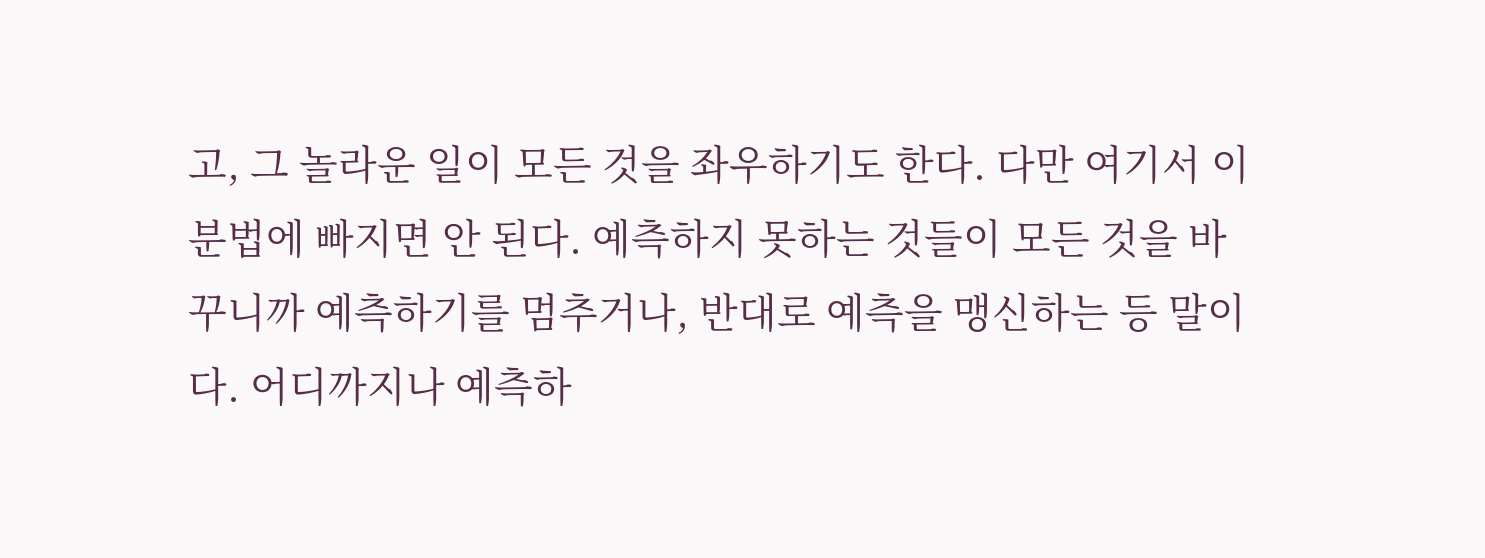고, 그 놀라운 일이 모든 것을 좌우하기도 한다. 다만 여기서 이분법에 빠지면 안 된다. 예측하지 못하는 것들이 모든 것을 바꾸니까 예측하기를 멈추거나, 반대로 예측을 맹신하는 등 말이다. 어디까지나 예측하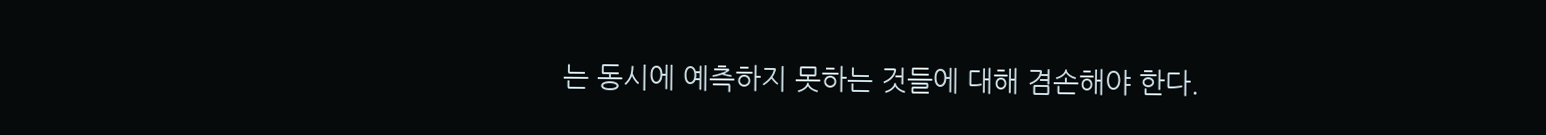는 동시에 예측하지 못하는 것들에 대해 겸손해야 한다.